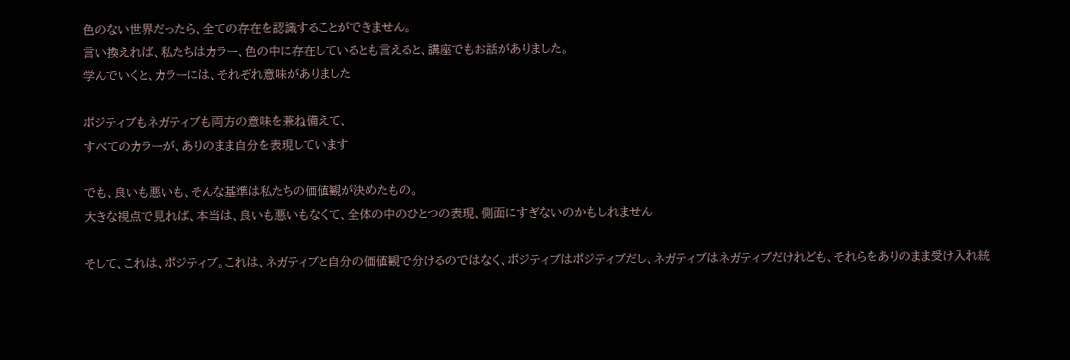色のない世界だったら、全ての存在を認識することができません。
言い換えれば、私たちはカラー、色の中に存在しているとも言えると、講座でもお話がありました。
学んでいくと、カラーには、それぞれ意味がありました

ポジティブもネガティブも両方の意味を兼ね備えて、
すべてのカラーが、ありのまま自分を表現しています

でも、良いも悪いも、そんな基準は私たちの価値観が決めたもの。
大きな視点で見れば、本当は、良いも悪いもなくて、全体の中のひとつの表現、側面にすぎないのかもしれません

そして、これは、ポジティブ。これは、ネガティブと自分の価値観で分けるのではなく、ポジティブはポジティブだし、ネガティブはネガティブだけれども、それらをありのまま受け入れ統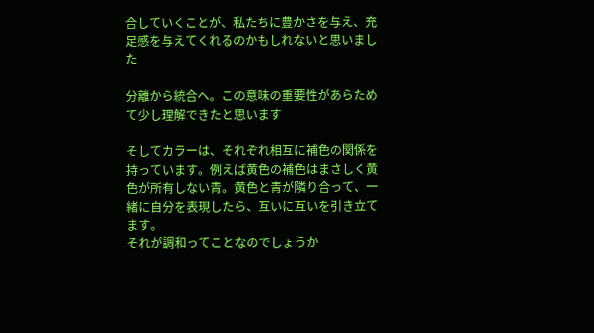合していくことが、私たちに豊かさを与え、充足感を与えてくれるのかもしれないと思いました

分離から統合へ。この意味の重要性があらためて少し理解できたと思います

そしてカラーは、それぞれ相互に補色の関係を持っています。例えば黄色の補色はまさしく黄色が所有しない青。黄色と青が隣り合って、一緒に自分を表現したら、互いに互いを引き立てます。
それが調和ってことなのでしょうか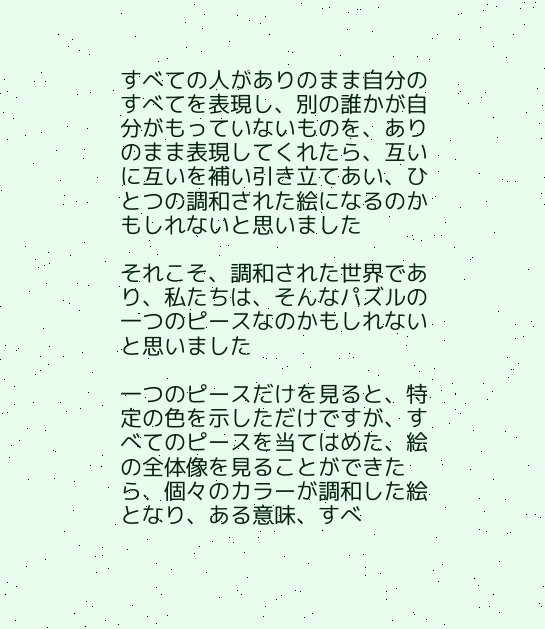すべての人がありのまま自分のすべてを表現し、別の誰かが自分がもっていないものを、ありのまま表現してくれたら、互いに互いを補い引き立てあい、ひとつの調和された絵になるのかもしれないと思いました

それこそ、調和された世界であり、私たちは、そんなパズルの一つのピースなのかもしれないと思いました

一つのピースだけを見ると、特定の色を示しただけですが、すべてのピースを当てはめた、絵の全体像を見ることができたら、個々のカラーが調和した絵となり、ある意味、すべ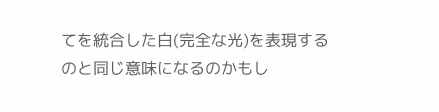てを統合した白(完全な光)を表現するのと同じ意味になるのかもし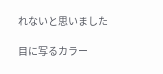れないと思いました

目に写るカラー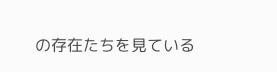の存在たちを見ている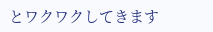とワクワクしてきます